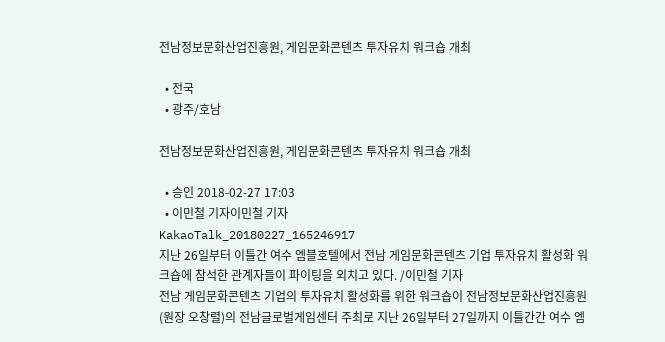전남정보문화산업진흥원, 게임문화콘텐츠 투자유치 워크숍 개최

  • 전국
  • 광주/호남

전남정보문화산업진흥원, 게임문화콘텐츠 투자유치 워크숍 개최

  • 승인 2018-02-27 17:03
  • 이민철 기자이민철 기자
KakaoTalk_20180227_165246917
지난 26일부터 이틀간 여수 엠블호텔에서 전남 게임문화콘텐츠 기업 투자유치 활성화 워크숍에 참석한 관계자들이 파이팅을 외치고 있다. /이민철 기자
전남 게임문화콘텐츠 기업의 투자유치 활성화를 위한 워크숍이 전남정보문화산업진흥원(원장 오창렬)의 전남글로벌게임센터 주최로 지난 26일부터 27일까지 이틀간간 여수 엠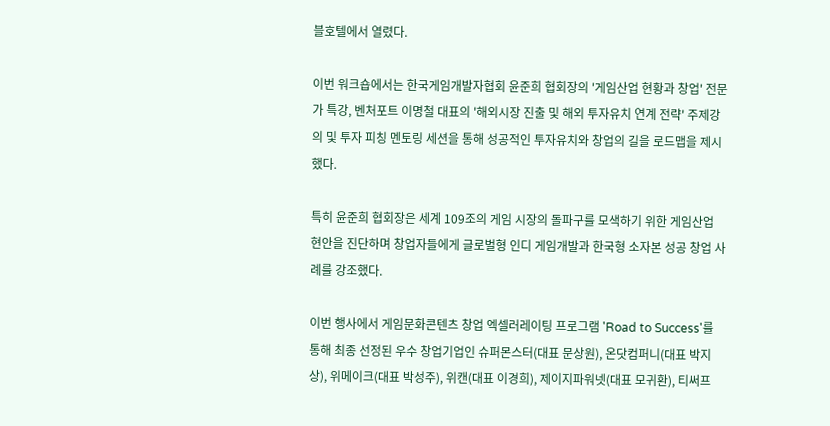블호텔에서 열렸다.

이번 워크숍에서는 한국게임개발자협회 윤준희 협회장의 '게임산업 현황과 창업' 전문가 특강, 벤처포트 이명철 대표의 '해외시장 진출 및 해외 투자유치 연계 전략' 주제강의 및 투자 피칭 멘토링 세션을 통해 성공적인 투자유치와 창업의 길을 로드맵을 제시했다.

특히 윤준희 협회장은 세계 109조의 게임 시장의 돌파구를 모색하기 위한 게임산업 현안을 진단하며 창업자들에게 글로벌형 인디 게임개발과 한국형 소자본 성공 창업 사례를 강조했다.

이번 행사에서 게임문화콘텐츠 창업 엑셀러레이팅 프로그램 'Road to Success'를 통해 최종 선정된 우수 창업기업인 슈퍼몬스터(대표 문상원), 온닷컴퍼니(대표 박지상), 위메이크(대표 박성주), 위캔(대표 이경희), 제이지파워넷(대표 모귀환), 티써프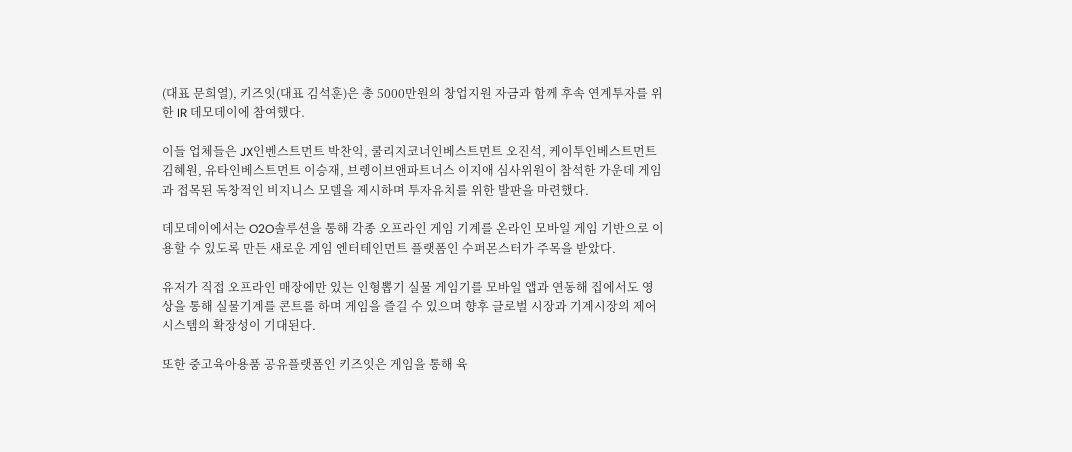(대표 문희열), 키즈잇(대표 김석훈)은 총 5000만원의 창업지원 자금과 함께 후속 연계투자를 위한 IR 데모데이에 참여했다.

이들 업체들은 JX인벤스트먼트 박찬익, 쿨리지코너인베스트먼트 오진석, 케이투인베스트먼트 김혜원, 유타인베스트먼트 이승재, 브렝이브앤파트너스 이지애 심사위원이 참석한 가운데 게임과 접목된 독창적인 비지니스 모델을 제시하며 투자유치를 위한 발판을 마련했다.

데모데이에서는 O2O솔루션을 통해 각종 오프라인 게임 기계를 온라인 모바일 게임 기반으로 이용할 수 있도록 만든 새로운 게임 엔터테인먼트 플랫폼인 수퍼몬스터가 주목을 받았다.

유저가 직접 오프라인 매장에만 있는 인형뽑기 실물 게임기를 모바일 앱과 연동해 집에서도 영상을 통해 실물기계를 콘트롤 하며 게임을 즐길 수 있으며 향후 글로벌 시장과 기계시장의 제어시스템의 확장성이 기대된다.

또한 중고육아용품 공유플랫폼인 키즈잇은 게임을 통해 육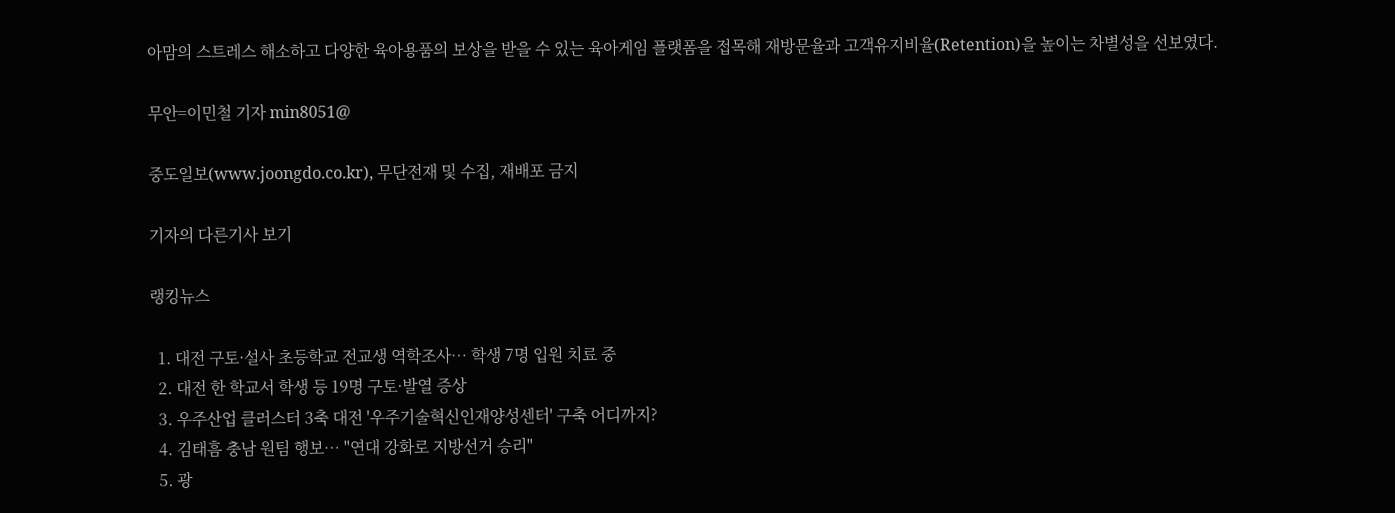아맘의 스트레스 해소하고 다양한 육아용품의 보상을 받을 수 있는 육아게임 플랫폼을 접목해 재방문율과 고객유지비율(Retention)을 높이는 차별성을 선보였다.

무안=이민철 기자 min8051@

중도일보(www.joongdo.co.kr), 무단전재 및 수집, 재배포 금지

기자의 다른기사 보기

랭킹뉴스

  1. 대전 구토·설사 초등학교 전교생 역학조사… 학생 7명 입원 치료 중
  2. 대전 한 학교서 학생 등 19명 구토·발열 증상
  3. 우주산업 클러스터 3축 대전 '우주기술혁신인재양성센터' 구축 어디까지?
  4. 김태흠 충남 원팀 행보… "연대 강화로 지방선거 승리"
  5. 광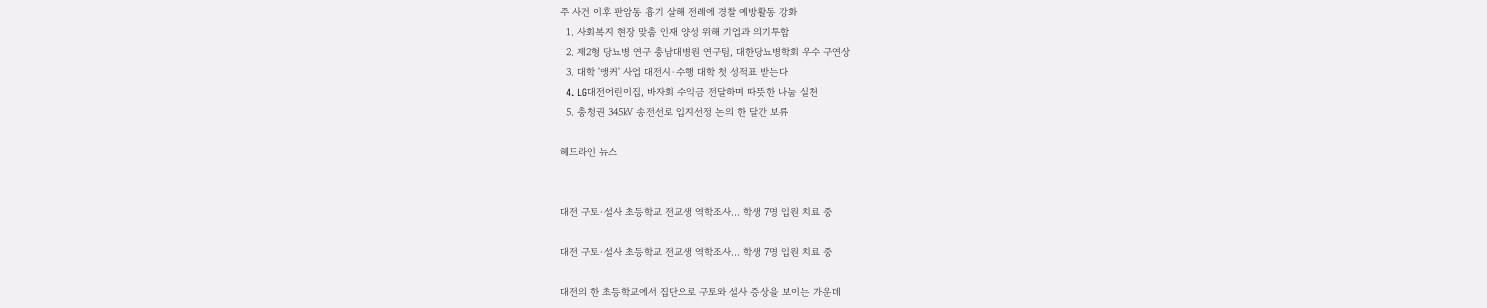주 사건 이후 판암동 흉기 살해 전례에 경찰 예방활동 강화
  1. 사회복지 현장 맞춤 인재 양성 위해 기업과 의기투합
  2. 제2형 당뇨병 연구 충남대병원 연구팀, 대한당뇨병학회 우수 구연상
  3. 대학 '앵커' 사업 대전시·수행 대학 첫 성적표 받는다
  4. LG대전어린이집, 바자회 수익금 전달하며 따뜻한 나눔 실천
  5. 충청권 345㎸ 송전선로 입지선정 논의 한 달간 보류

헤드라인 뉴스


대전 구토·설사 초등학교 전교생 역학조사… 학생 7명 입원 치료 중

대전 구토·설사 초등학교 전교생 역학조사… 학생 7명 입원 치료 중

대전의 한 초등학교에서 집단으로 구토와 설사 증상을 보이는 가운데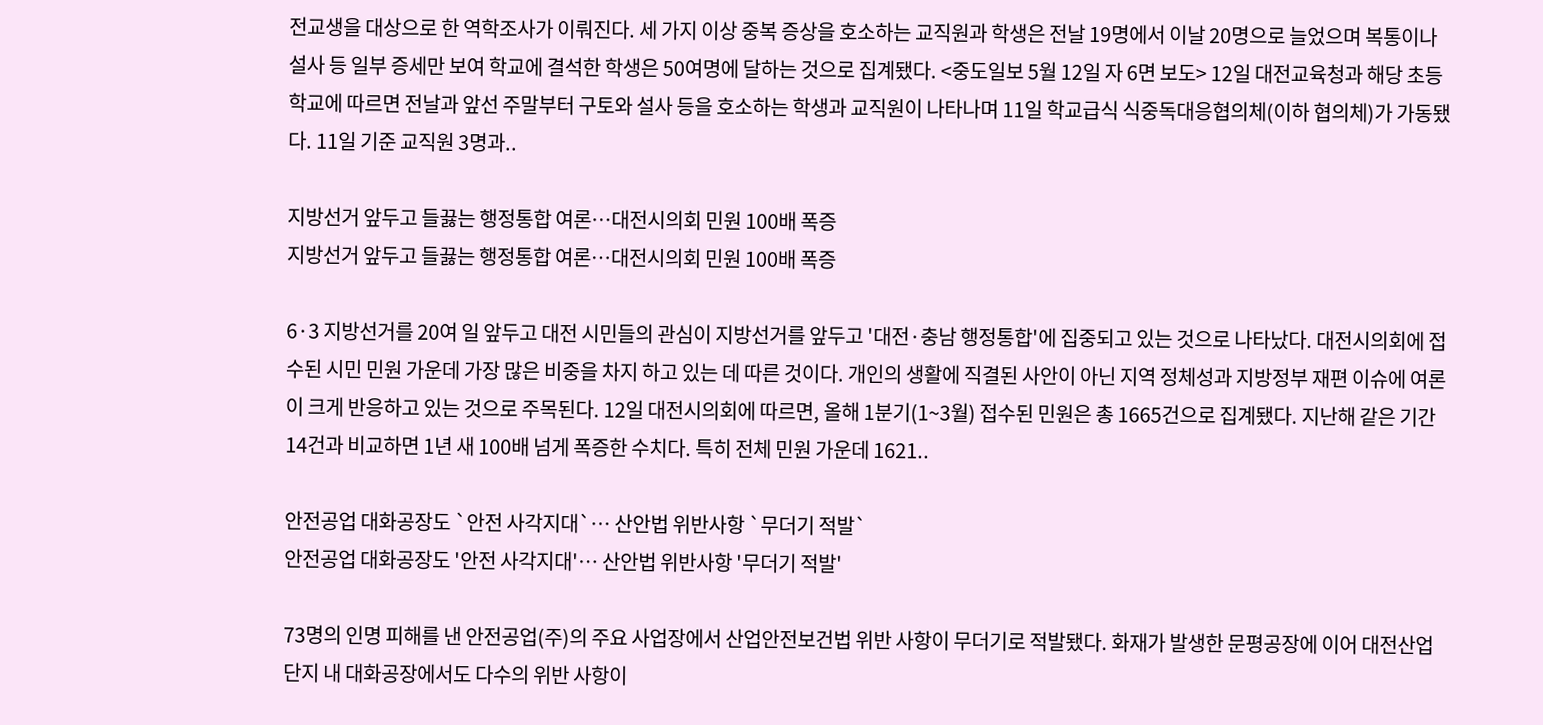전교생을 대상으로 한 역학조사가 이뤄진다. 세 가지 이상 중복 증상을 호소하는 교직원과 학생은 전날 19명에서 이날 20명으로 늘었으며 복통이나 설사 등 일부 증세만 보여 학교에 결석한 학생은 50여명에 달하는 것으로 집계됐다. <중도일보 5월 12일 자 6면 보도> 12일 대전교육청과 해당 초등학교에 따르면 전날과 앞선 주말부터 구토와 설사 등을 호소하는 학생과 교직원이 나타나며 11일 학교급식 식중독대응협의체(이하 협의체)가 가동됐다. 11일 기준 교직원 3명과..

지방선거 앞두고 들끓는 행정통합 여론…대전시의회 민원 100배 폭증
지방선거 앞두고 들끓는 행정통합 여론…대전시의회 민원 100배 폭증

6·3 지방선거를 20여 일 앞두고 대전 시민들의 관심이 지방선거를 앞두고 '대전·충남 행정통합'에 집중되고 있는 것으로 나타났다. 대전시의회에 접수된 시민 민원 가운데 가장 많은 비중을 차지 하고 있는 데 따른 것이다. 개인의 생활에 직결된 사안이 아닌 지역 정체성과 지방정부 재편 이슈에 여론이 크게 반응하고 있는 것으로 주목된다. 12일 대전시의회에 따르면, 올해 1분기(1~3월) 접수된 민원은 총 1665건으로 집계됐다. 지난해 같은 기간 14건과 비교하면 1년 새 100배 넘게 폭증한 수치다. 특히 전체 민원 가운데 1621..

안전공업 대화공장도 `안전 사각지대`… 산안법 위반사항 `무더기 적발`
안전공업 대화공장도 '안전 사각지대'… 산안법 위반사항 '무더기 적발'

73명의 인명 피해를 낸 안전공업(주)의 주요 사업장에서 산업안전보건법 위반 사항이 무더기로 적발됐다. 화재가 발생한 문평공장에 이어 대전산업단지 내 대화공장에서도 다수의 위반 사항이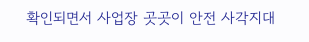확인되면서 사업장 곳곳이 안전 사각지대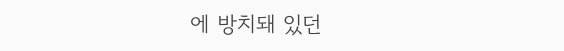에 방치돼 있던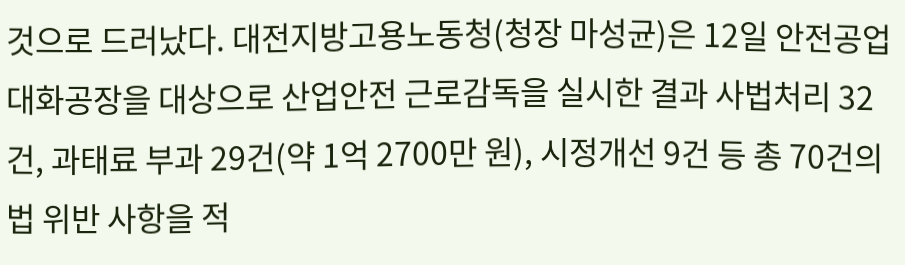것으로 드러났다. 대전지방고용노동청(청장 마성균)은 12일 안전공업 대화공장을 대상으로 산업안전 근로감독을 실시한 결과 사법처리 32건, 과태료 부과 29건(약 1억 2700만 원), 시정개선 9건 등 총 70건의 법 위반 사항을 적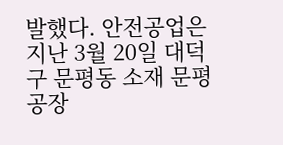발했다. 안전공업은 지난 3월 20일 대덕구 문평동 소재 문평공장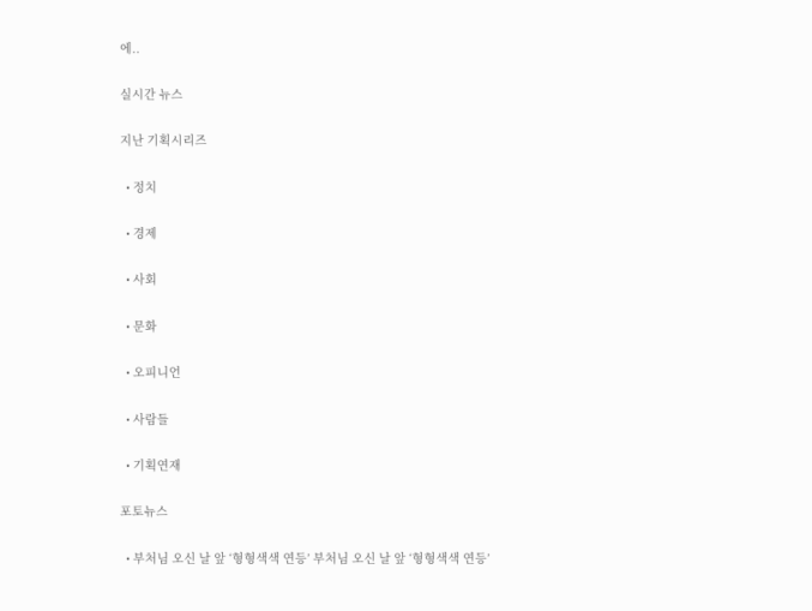에..

실시간 뉴스

지난 기획시리즈

  • 정치

  • 경제

  • 사회

  • 문화

  • 오피니언

  • 사람들

  • 기획연재

포토뉴스

  • 부처님 오신 날 앞 ‘형형색색 연등’ 부처님 오신 날 앞 ‘형형색색 연등’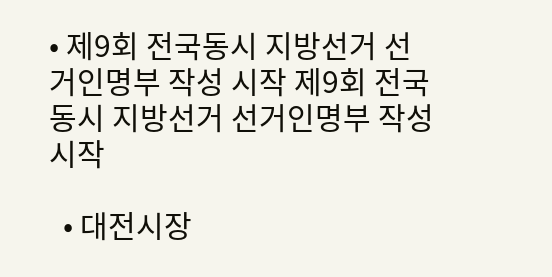• 제9회 전국동시 지방선거 선거인명부 작성 시작 제9회 전국동시 지방선거 선거인명부 작성 시작

  • 대전시장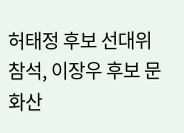허태정 후보 선대위 참석, 이장우 후보 문화산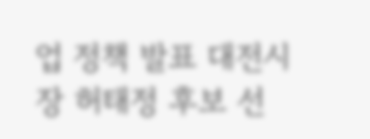업 정책 발표 대전시장 허태정 후보 선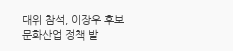대위 참석, 이장우 후보 문화산업 정책 발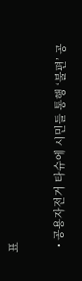표

  • 공용자전거 타슈에 시민들 통행 ‘불편’ 공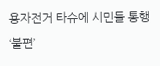용자전거 타슈에 시민들 통행 ‘불편’